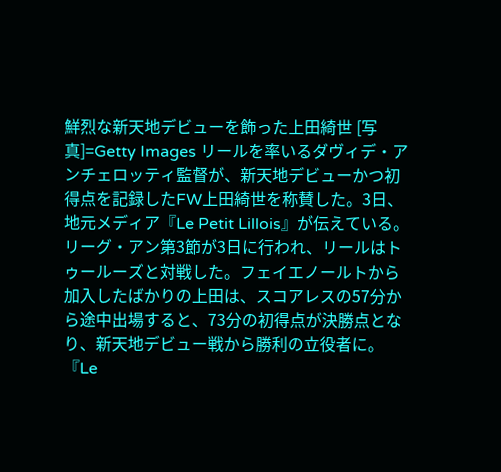鮮烈な新天地デビューを飾った上田綺世 [写真]=Getty Images リールを率いるダヴィデ・アンチェロッティ監督が、新天地デビューかつ初得点を記録したFW上田綺世を称賛した。3日、地元メディア『Le Petit Lillois』が伝えている。
リーグ・アン第3節が3日に行われ、リールはトゥールーズと対戦した。フェイエノールトから加入したばかりの上田は、スコアレスの57分から途中出場すると、73分の初得点が決勝点となり、新天地デビュー戦から勝利の立役者に。『Le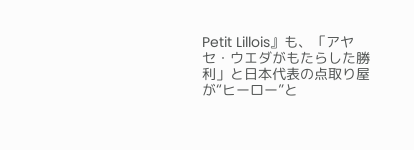Petit Lillois』も、「アヤセ・ウエダがもたらした勝利」と日本代表の点取り屋が“ヒーロー”と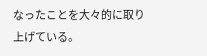なったことを大々的に取り上げている。